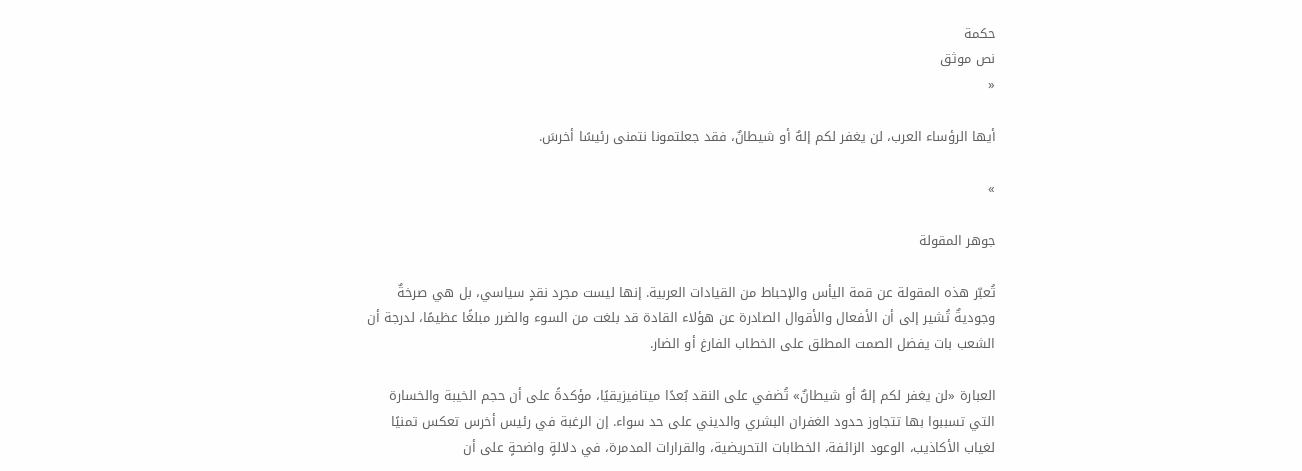حكمة
نص موثق
«

أيها الرؤساء العرب، لن يغفر لكم إلهٌ أو شيطانٌ، فقد جعلتمونا نتمنى رئيسًا أخرسَ.

»

جوهر المقولة

تُعبّر هذه المقولة عن قمة اليأس والإحباط من القيادات العربية. إنها ليست مجرد نقدٍ سياسي، بل هي صرخةٌ وجوديةٌ تُشير إلى أن الأفعال والأقوال الصادرة عن هؤلاء القادة قد بلغت من السوء والضرر مبلغًا عظيمًا، لدرجة أن الشعب بات يفضل الصمت المطلق على الخطاب الفارغ أو الضار.

العبارة «لن يغفر لكم إلهٌ أو شيطانٌ» تُضفي على النقد بُعدًا ميتافيزيقيًا، مؤكدةً على أن حجم الخيبة والخسارة التي تسببوا بها تتجاوز حدود الغفران البشري والديني على حد سواء. إن الرغبة في رئيس أخرس تعكس تمنيًا لغياب الأكاذيب، الوعود الزائفة، الخطابات التحريضية، والقرارات المدمرة، في دلالةٍ واضحةٍ على أن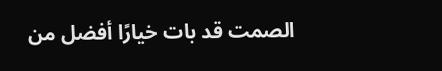الصمت قد بات خيارًا أفضل من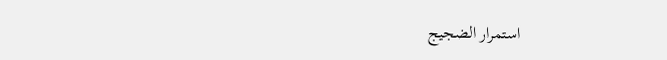استمرار الضجيج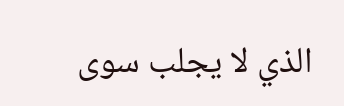الذي لا يجلب سوى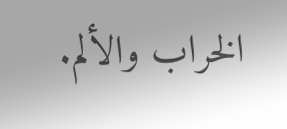الخراب والألم.